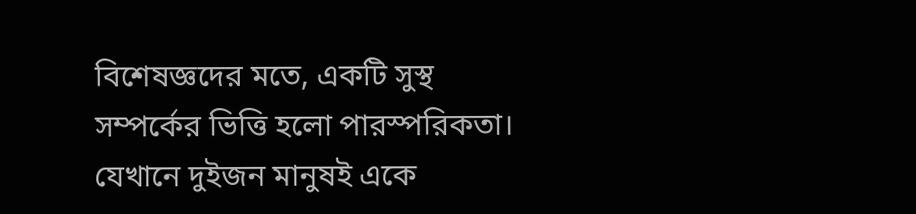বিশেষজ্ঞদের মতে, একটি সুস্থ সম্পর্কের ভিত্তি হলো পারস্পরিকতা। যেখানে দুইজন মানুষই একে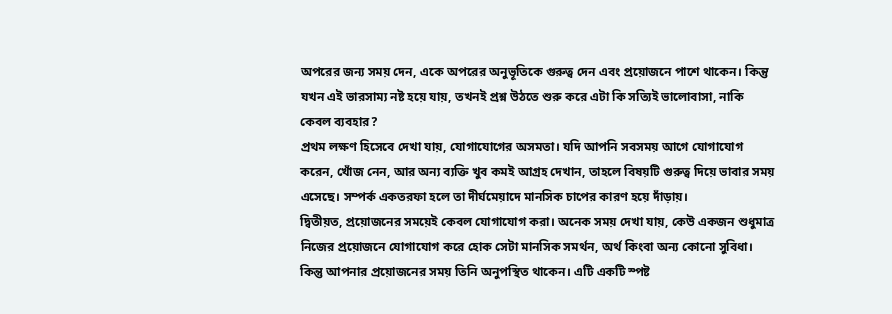অপরের জন্য সময় দেন, একে অপরের অনুভূতিকে গুরুত্ব দেন এবং প্রয়োজনে পাশে থাকেন। কিন্তু যখন এই ভারসাম্য নষ্ট হয়ে যায়, তখনই প্রশ্ন উঠতে শুরু করে এটা কি সত্যিই ভালোবাসা, নাকি কেবল ব্যবহার?
প্রথম লক্ষণ হিসেবে দেখা যায়, যোগাযোগের অসমতা। যদি আপনি সবসময় আগে যোগাযোগ করেন, খোঁজ নেন, আর অন্য ব্যক্তি খুব কমই আগ্রহ দেখান, তাহলে বিষয়টি গুরুত্ব দিয়ে ভাবার সময় এসেছে। সম্পর্ক একতরফা হলে তা দীর্ঘমেয়াদে মানসিক চাপের কারণ হয়ে দাঁড়ায়।
দ্বিতীয়ত, প্রয়োজনের সময়েই কেবল যোগাযোগ করা। অনেক সময় দেখা যায়, কেউ একজন শুধুমাত্র নিজের প্রয়োজনে যোগাযোগ করে হোক সেটা মানসিক সমর্থন, অর্থ কিংবা অন্য কোনো সুবিধা। কিন্তু আপনার প্রয়োজনের সময় তিনি অনুপস্থিত থাকেন। এটি একটি স্পষ্ট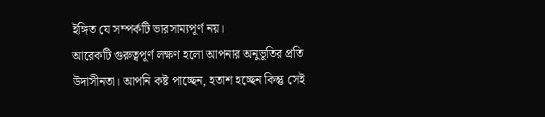ইঙ্গিত যে সম্পর্কটি ভারসাম্যপূর্ণ নয়।
আরেকটি গুরুত্বপূর্ণ লক্ষণ হলো আপনার অনুভূতির প্রতি উদাসীনতা। আপনি কষ্ট পাচ্ছেন, হতাশ হচ্ছেন কিন্তু সেই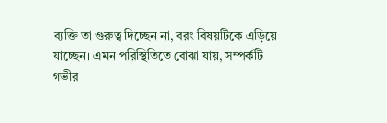ব্যক্তি তা গুরুত্ব দিচ্ছেন না, বরং বিষয়টিকে এড়িয়ে যাচ্ছেন। এমন পরিস্থিতিতে বোঝা যায়, সম্পর্কটি গভীর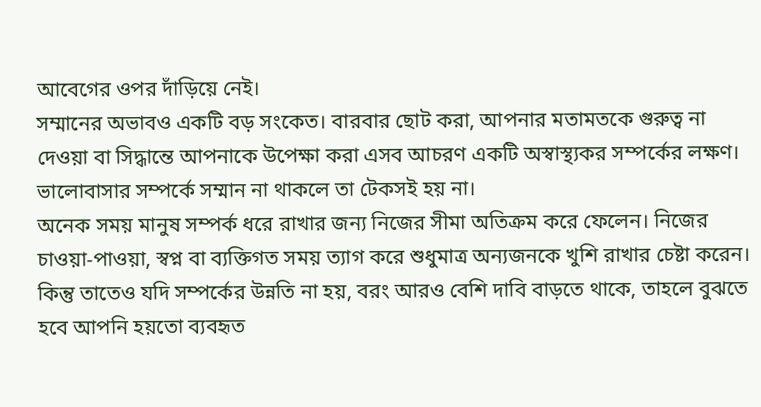আবেগের ওপর দাঁড়িয়ে নেই।
সম্মানের অভাবও একটি বড় সংকেত। বারবার ছোট করা, আপনার মতামতকে গুরুত্ব না দেওয়া বা সিদ্ধান্তে আপনাকে উপেক্ষা করা এসব আচরণ একটি অস্বাস্থ্যকর সম্পর্কের লক্ষণ। ভালোবাসার সম্পর্কে সম্মান না থাকলে তা টেকসই হয় না।
অনেক সময় মানুষ সম্পর্ক ধরে রাখার জন্য নিজের সীমা অতিক্রম করে ফেলেন। নিজের চাওয়া-পাওয়া, স্বপ্ন বা ব্যক্তিগত সময় ত্যাগ করে শুধুমাত্র অন্যজনকে খুশি রাখার চেষ্টা করেন। কিন্তু তাতেও যদি সম্পর্কের উন্নতি না হয়, বরং আরও বেশি দাবি বাড়তে থাকে, তাহলে বুঝতে হবে আপনি হয়তো ব্যবহৃত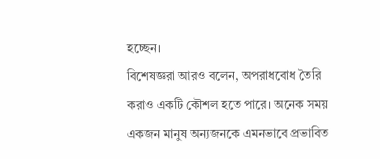হচ্ছেন।
বিশেষজ্ঞরা আরও বলেন, অপরাধবোধ তৈরি করাও একটি কৌশল হতে পারে। অনেক সময় একজন মানুষ অন্যজনকে এমনভাবে প্রভাবিত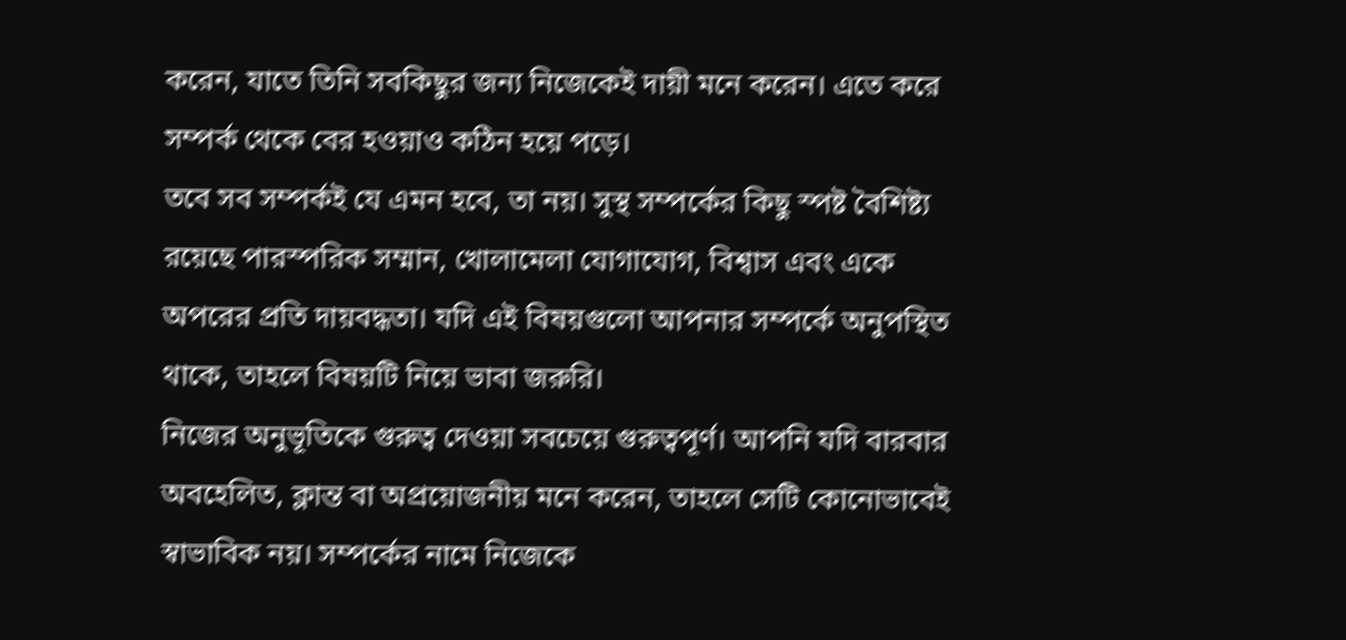করেন, যাতে তিনি সবকিছুর জন্য নিজেকেই দায়ী মনে করেন। এতে করে সম্পর্ক থেকে বের হওয়াও কঠিন হয়ে পড়ে।
তবে সব সম্পর্কই যে এমন হবে, তা নয়। সুস্থ সম্পর্কের কিছু স্পষ্ট বৈশিষ্ট্য রয়েছে পারস্পরিক সম্মান, খোলামেলা যোগাযোগ, বিশ্বাস এবং একে অপরের প্রতি দায়বদ্ধতা। যদি এই বিষয়গুলো আপনার সম্পর্কে অনুপস্থিত থাকে, তাহলে বিষয়টি নিয়ে ভাবা জরুরি।
নিজের অনুভূতিকে গুরুত্ব দেওয়া সবচেয়ে গুরুত্বপূর্ণ। আপনি যদি বারবার অবহেলিত, ক্লান্ত বা অপ্রয়োজনীয় মনে করেন, তাহলে সেটি কোনোভাবেই স্বাভাবিক নয়। সম্পর্কের নামে নিজেকে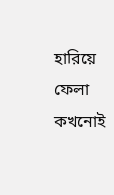হারিয়ে ফেলা কখনোই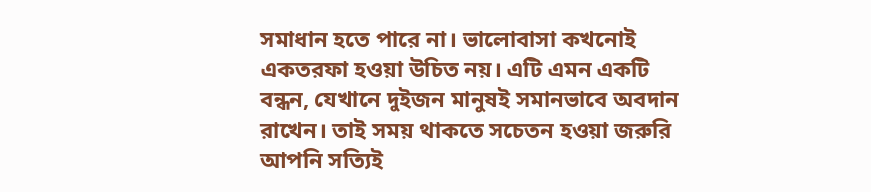সমাধান হতে পারে না। ভালোবাসা কখনোই একতরফা হওয়া উচিত নয়। এটি এমন একটি বন্ধন, যেখানে দুইজন মানুষই সমানভাবে অবদান রাখেন। তাই সময় থাকতে সচেতন হওয়া জরুরি আপনি সত্যিই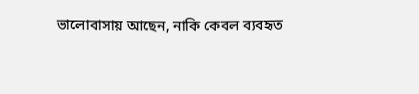ভালোবাসায় আছেন, নাকি কেবল ব্যবহৃত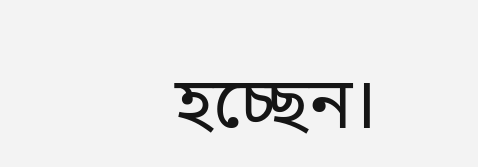হচ্ছেন।